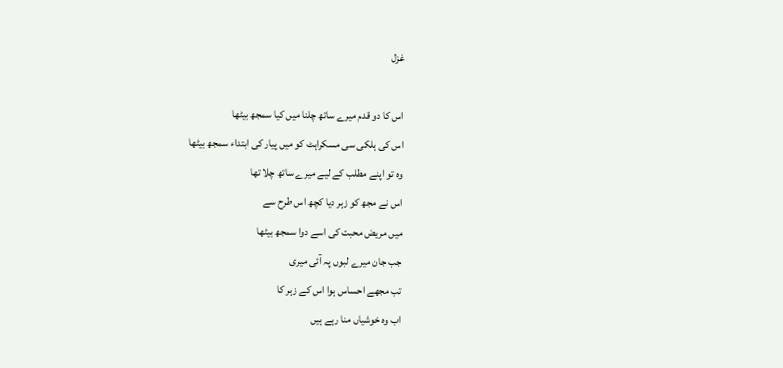غزل

اس کا دو قدم میرے ساتھ چلنا میں کیا سمجھ بیٹھا
اس کی ہلکی سی مسکراہٹ کو میں پیار کی ابتداء سمجھ بیٹھا
وہ تو اپنے مطلب کے لیے میرے ساتھ چلا تھا
اس نے مجھ کو زہر دیا کچھ اس طرح سے
میں مریض محبت کی اسے دوا سمجھ بیٹھا
جب جان میرے لبوں پہ آئی میری
تب مجھے احساس ہوا اس کے زہر کا
اب وہ خوشیاں منا رہے ہیں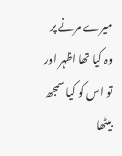میرے مرنے پر
وہ کیا تھا اظہر اور تو اس کو کیا سمجھ بیٹھا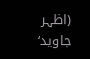(اظہر جاوید‘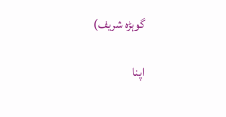گوہڑہ شریف)

اپنا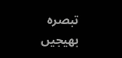تبصرہ بھیجیں